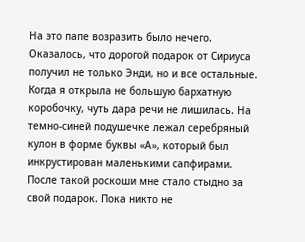На это папе возразить было нечего.
Оказалось, что дорогой подарок от Сириуса получил не только Энди, но и все остальные. Когда я открыла не большую бархатную коробочку, чуть дара речи не лишилась. На темно-синей подушечке лежал серебряный кулон в форме буквы «А», который был инкрустирован маленькими сапфирами. После такой роскоши мне стало стыдно за свой подарок. Пока никто не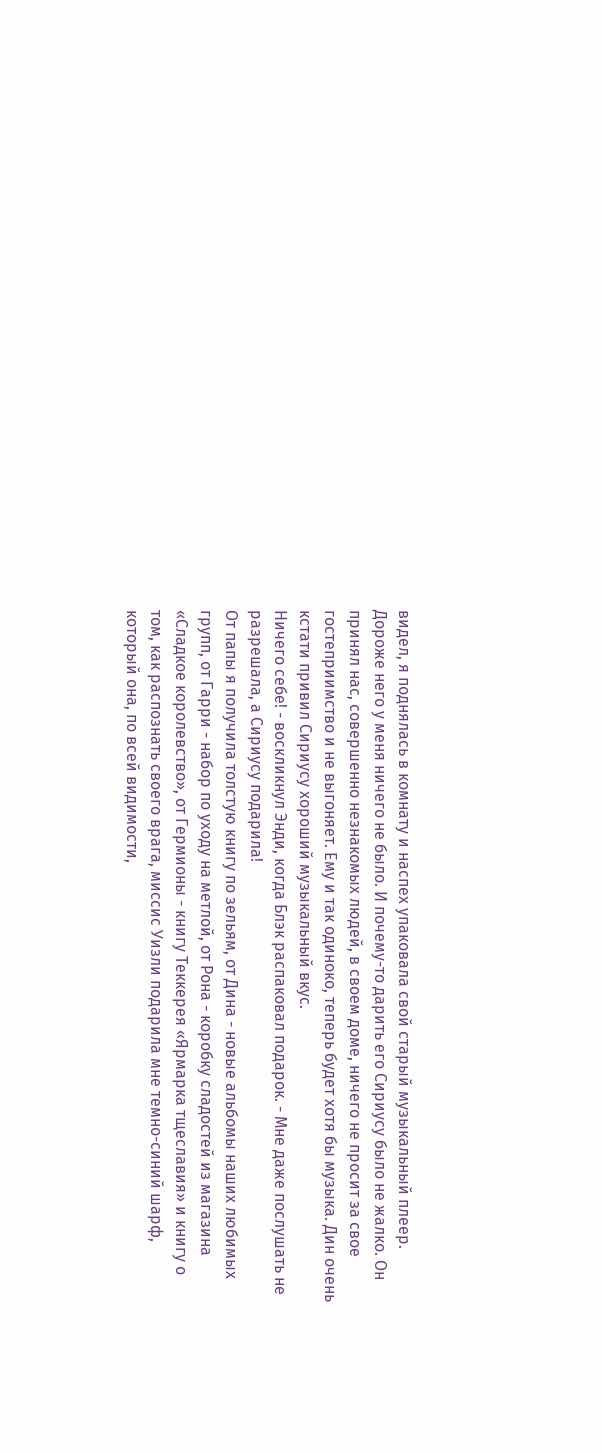видел, я поднялась в комнату и наспех упаковала свой старый музыкальный плеер. Дороже него у меня ничего не было. И почему-то дарить его Сириусу было не жалко. Он принял нас, совершенно незнакомых людей, в своем доме, ничего не просит за свое гостеприимство и не выгоняет. Ему и так одиноко, теперь будет хотя бы музыка. Дин очень кстати привил Сириусу хороший музыкальный вкус.
Ничего себе! - воскликнул Энди, когда Блэк распаковал подарок. - Мне даже послушать не разрешала, а Сириусу подарила!
От папы я получила толстую книгу по зельям, от Дина - новые альбомы наших любимых групп, от Гарри - набор по уходу на метлой, от Рона - коробку сладостей из магазина «Сладкое королевство», от Гермионы - книгу Теккерея «Ярмарка тщеславия» и книгу о том, как распознать своего врага, миссис Уизли подарила мне темно-синий шарф, который она, по всей видимости,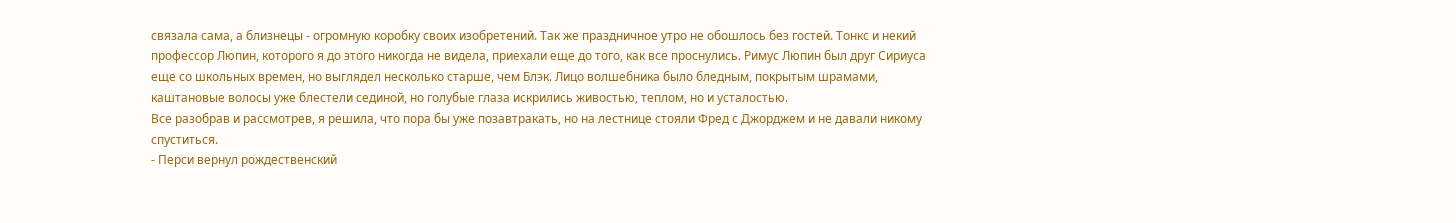связала сама, а близнецы - огромную коробку своих изобретений. Так же праздничное утро не обошлось без гостей. Тонкс и некий профессор Люпин, которого я до этого никогда не видела, приехали еще до того, как все проснулись. Римус Люпин был друг Сириуса еще со школьных времен, но выглядел несколько старше, чем Блэк. Лицо волшебника было бледным, покрытым шрамами, каштановые волосы уже блестели сединой, но голубые глаза искрились живостью, теплом, но и усталостью.
Все разобрав и рассмотрев, я решила, что пора бы уже позавтракать, но на лестнице стояли Фред с Джорджем и не давали никому спуститься.
- Перси вернул рождественский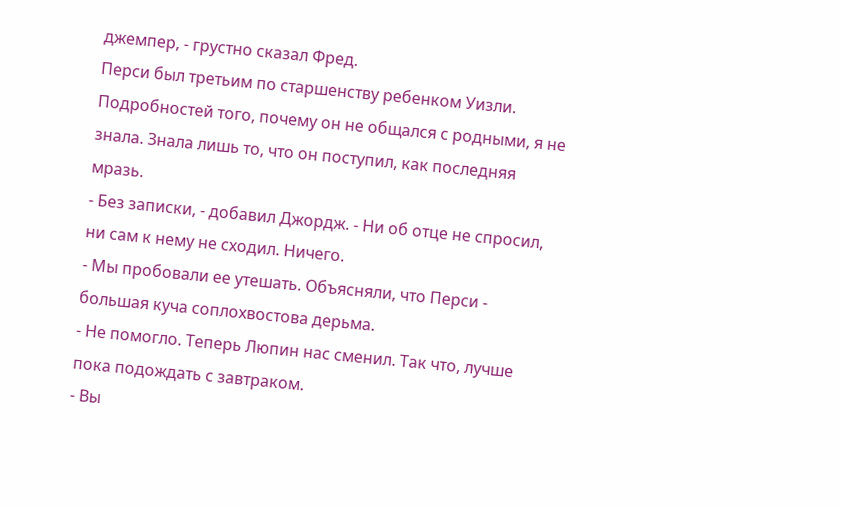джемпер, - грустно сказал Фред.
Перси был третьим по старшенству ребенком Уизли. Подробностей того, почему он не общался с родными, я не знала. Знала лишь то, что он поступил, как последняя мразь.
- Без записки, - добавил Джордж. - Ни об отце не спросил, ни сам к нему не сходил. Ничего.
- Мы пробовали ее утешать. Объясняли, что Перси - большая куча соплохвостова дерьма.
- Не помогло. Теперь Люпин нас сменил. Так что, лучше пока подождать с завтраком.
- Вы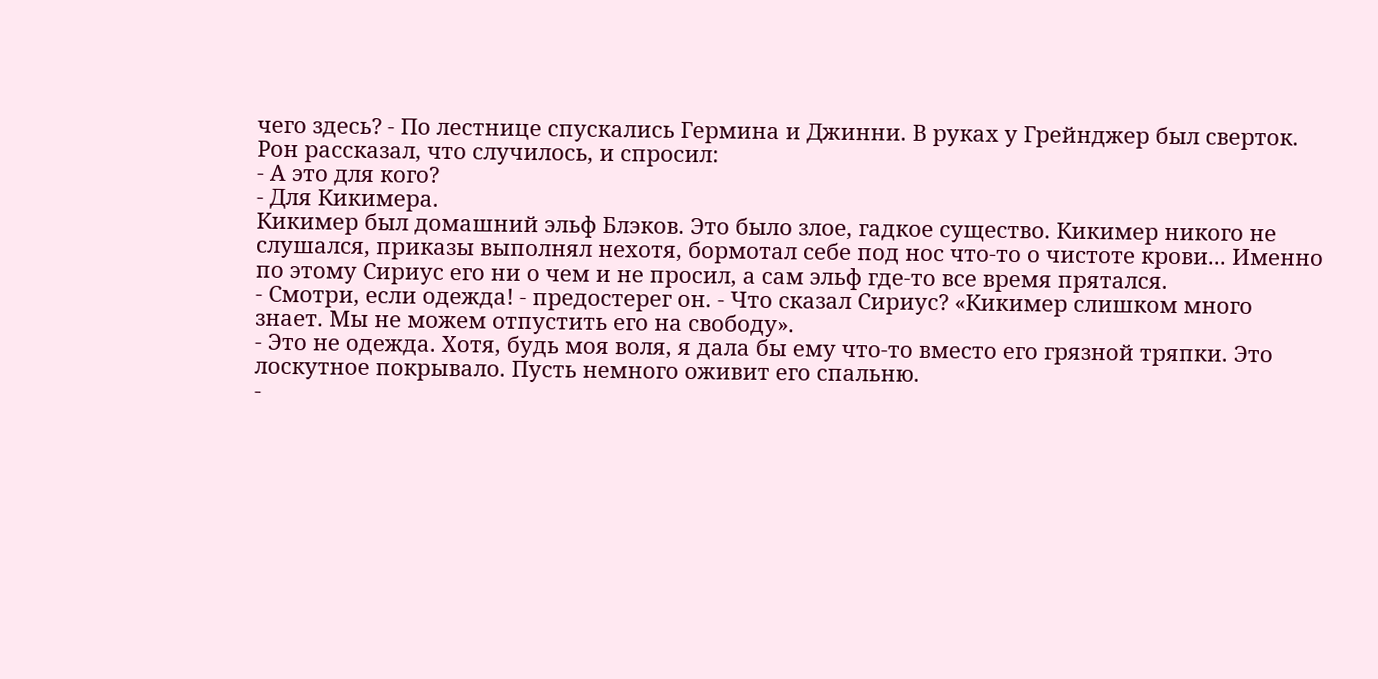чего здесь? - По лестнице спускались Гермина и Джинни. В руках у Грейнджер был сверток.
Рон рассказал, что случилось, и спросил:
- А это для кого?
- Для Кикимера.
Кикимер был домашний эльф Блэков. Это было злое, гадкое существо. Кикимер никого не слушался, приказы выполнял нехотя, бормотал себе под нос что-то о чистоте крови... Именно по этому Сириус его ни о чем и не просил, а сам эльф где-то все время прятался.
- Смотри, если одежда! - предостерег он. - Что сказал Сириус? «Кикимер слишком много знает. Мы не можем отпустить его на свободу».
- Это не одежда. Хотя, будь моя воля, я дала бы ему что-то вместо его грязной тряпки. Это лоскутное покрывало. Пусть немного оживит его спальню.
-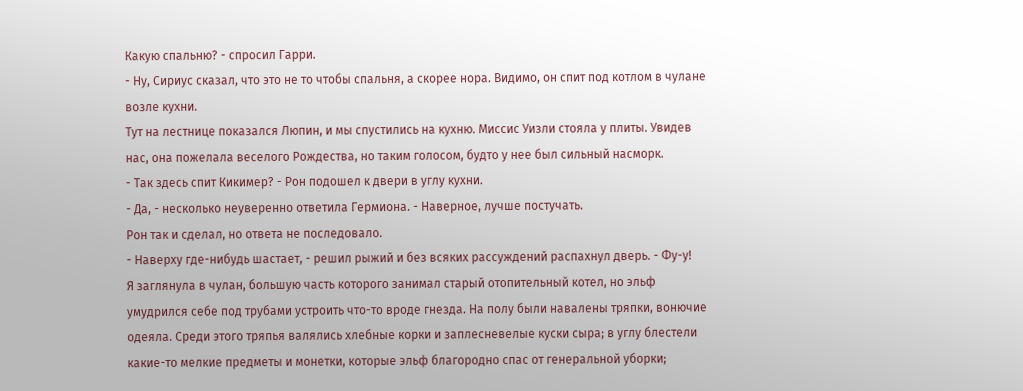Какую спальню? - спросил Гарри.
- Ну, Сириус сказал, что это не то чтобы спальня, а скорее нора. Видимо, он спит под котлом в чулане возле кухни.
Тут на лестнице показался Люпин, и мы спустились на кухню. Миссис Уизли стояла у плиты. Увидев нас, она пожелала веселого Рождества, но таким голосом, будто у нее был сильный насморк.
- Так здесь спит Кикимер? - Рон подошел к двери в углу кухни.
- Да, - несколько неуверенно ответила Гермиона. - Наверное, лучше постучать.
Рон так и сделал, но ответа не последовало.
- Наверху где-нибудь шастает, - решил рыжий и без всяких рассуждений распахнул дверь. - Фу-у!
Я заглянула в чулан, большую часть которого занимал старый отопительный котел, но эльф умудрился себе под трубами устроить что-то вроде гнезда. На полу были навалены тряпки, вонючие одеяла. Среди этого тряпья валялись хлебные корки и заплесневелые куски сыра; в углу блестели какие-то мелкие предметы и монетки, которые эльф благородно спас от генеральной уборки;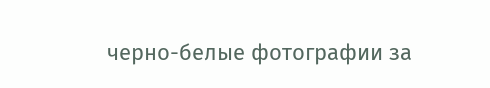черно-белые фотографии за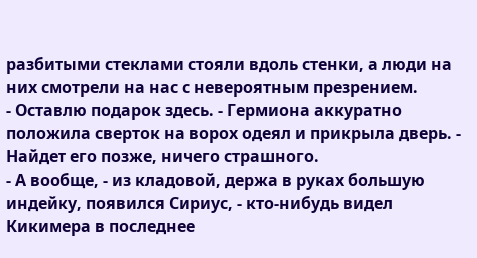разбитыми стеклами стояли вдоль стенки, а люди на них смотрели на нас с невероятным презрением.
- Оставлю подарок здесь. - Гермиона аккуратно положила сверток на ворох одеял и прикрыла дверь. - Найдет его позже, ничего страшного.
- А вообще, - из кладовой, держа в руках большую индейку, появился Сириус, - кто-нибудь видел Кикимера в последнее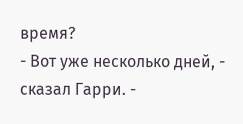время?
- Вот уже несколько дней, - сказал Гарри. -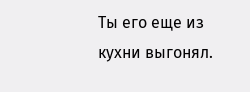Ты его еще из кухни выгонял.